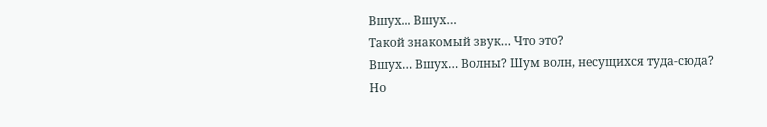Вшух... Вшух…
Такой знакомый звук… Что это?
Вшух… Вшух… Волны? Шум волн, несущихся туда-сюда? Но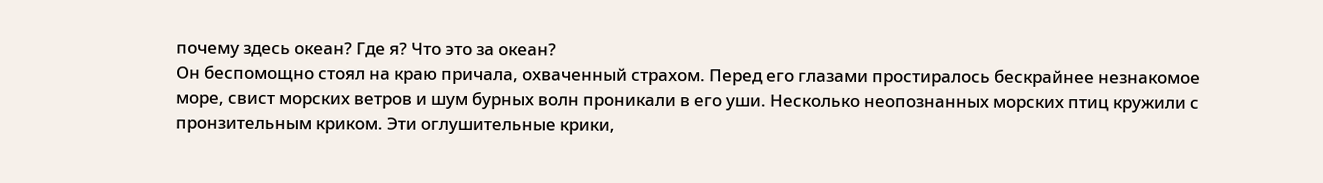почему здесь океан? Где я? Что это за океан?
Он беспомощно стоял на краю причала, охваченный страхом. Перед его глазами простиралось бескрайнее незнакомое море, свист морских ветров и шум бурных волн проникали в его уши. Несколько неопознанных морских птиц кружили с пронзительным криком. Эти оглушительные крики,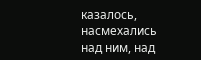казалось, насмехались над ним, над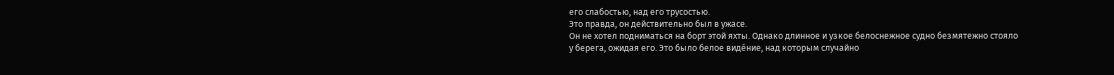его слабостью, над его трусостью.
Это правда, он действительно был в ужасе.
Он не хотел подниматься на борт этой яхты. Однако длинное и узкое белоснежное судно безмятежно стояло у берега, ожидая его. Это было белое виде́ние, над которым случайно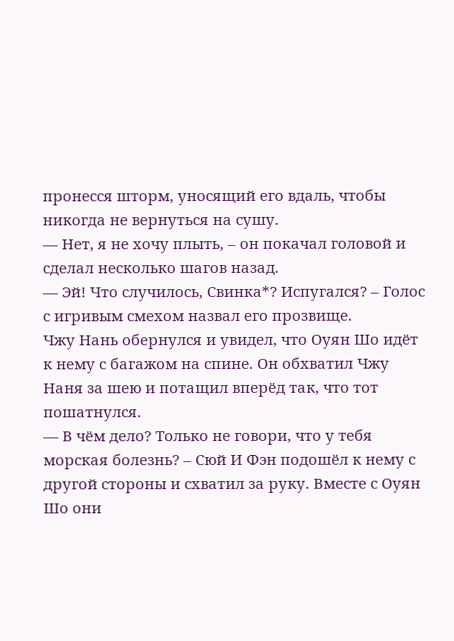пронесся шторм, уносящий его вдаль, чтобы никогда не вернуться на сушу.
— Нет, я не хочу плыть, – он покачал головой и сделал несколько шагов назад.
— Эй! Что случилось, Свинка*? Испугался? – Голос с игривым смехом назвал его прозвище.
Чжу Нань обернулся и увидел, что Оуян Шо идёт к нему с багажом на спине. Он обхватил Чжу Наня за шею и потащил вперёд так, что тот пошатнулся.
— В чём дело? Только не говори, что у тебя морская болезнь? – Сюй И Фэн подошёл к нему с другой стороны и схватил за руку. Вместе с Оуян Шо они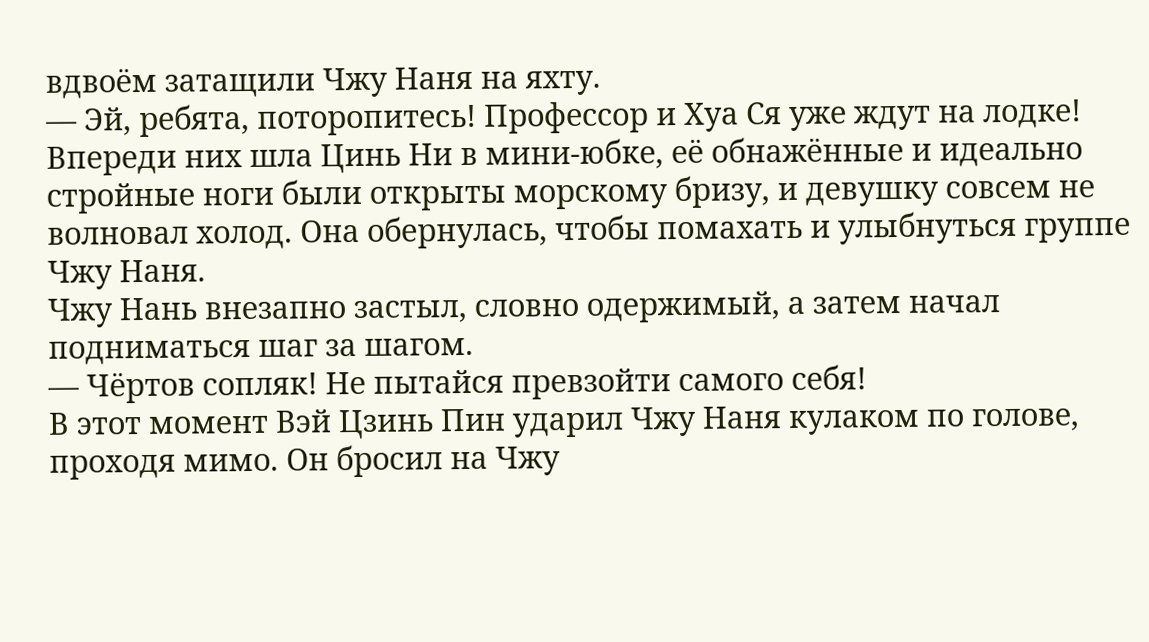вдвоём затащили Чжу Наня на яхту.
— Эй, ребята, поторопитесь! Профессор и Хуа Ся уже ждут на лодке!
Впереди них шла Цинь Ни в мини-юбке, её обнажённые и идеально стройные ноги были открыты морскому бризу, и девушку совсем не волновал холод. Она обернулась, чтобы помахать и улыбнуться группе Чжу Наня.
Чжу Нань внезапно застыл, словно одержимый, а затем начал подниматься шаг за шагом.
— Чёртов сопляк! Не пытайся превзойти самого себя!
В этот момент Вэй Цзинь Пин ударил Чжу Наня кулаком по голове, проходя мимо. Он бросил на Чжу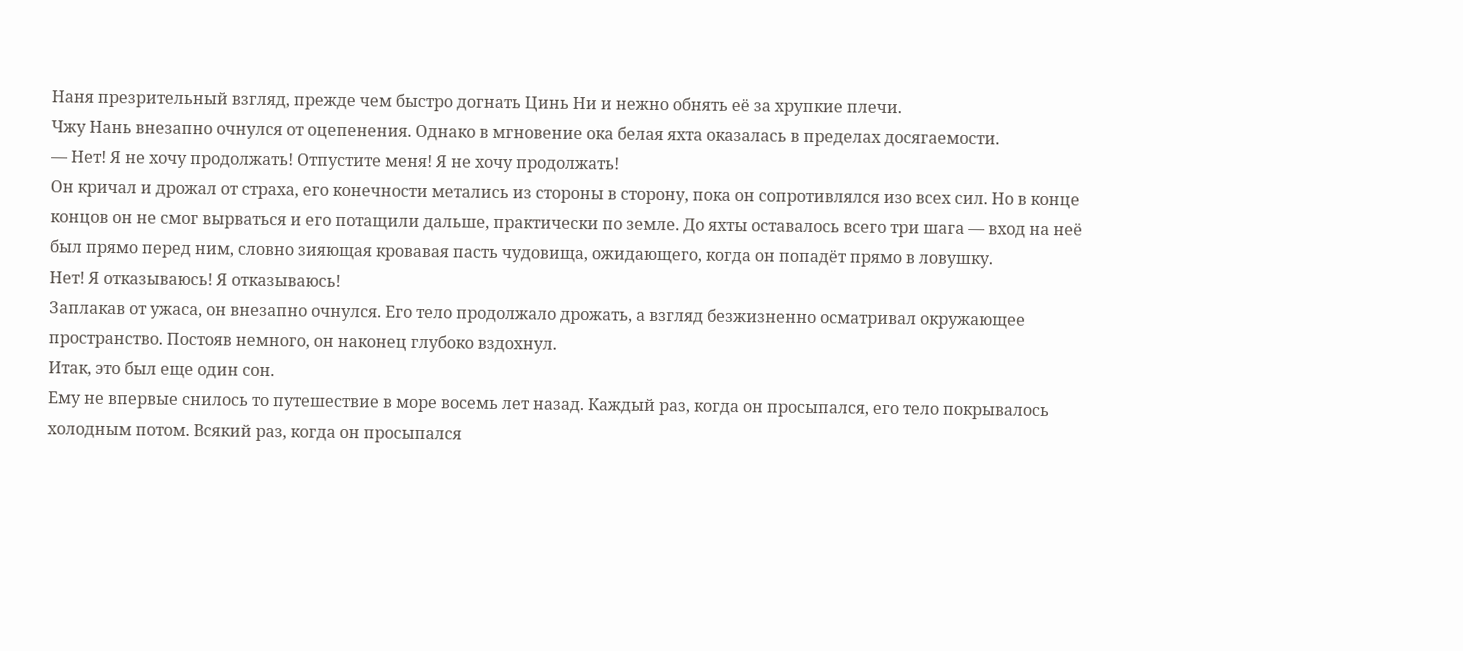Наня презрительный взгляд, прежде чем быстро догнать Цинь Ни и нежно обнять её за хрупкие плечи.
Чжу Нань внезапно очнулся от оцепенения. Однако в мгновение ока белая яхта оказалась в пределах досягаемости.
— Нет! Я не хочу продолжать! Отпустите меня! Я не хочу продолжать!
Он кричал и дрожал от страха, его конечности метались из стороны в сторону, пока он сопротивлялся изо всех сил. Но в конце концов он не смог вырваться и его потащили дальше, практически по земле. До яхты оставалось всего три шага — вход на неё был прямо перед ним, словно зияющая кровавая пасть чудовища, ожидающего, когда он попадёт прямо в ловушку.
Нет! Я отказываюсь! Я отказываюсь!
Заплакав от ужаса, он внезапно очнулся. Его тело продолжало дрожать, а взгляд безжизненно осматривал окружающее пространство. Постояв немного, он наконец глубоко вздохнул.
Итак, это был еще один сон.
Ему не впервые снилось то путешествие в море восемь лет назад. Каждый раз, когда он просыпался, его тело покрывалось холодным потом. Всякий раз, когда он просыпался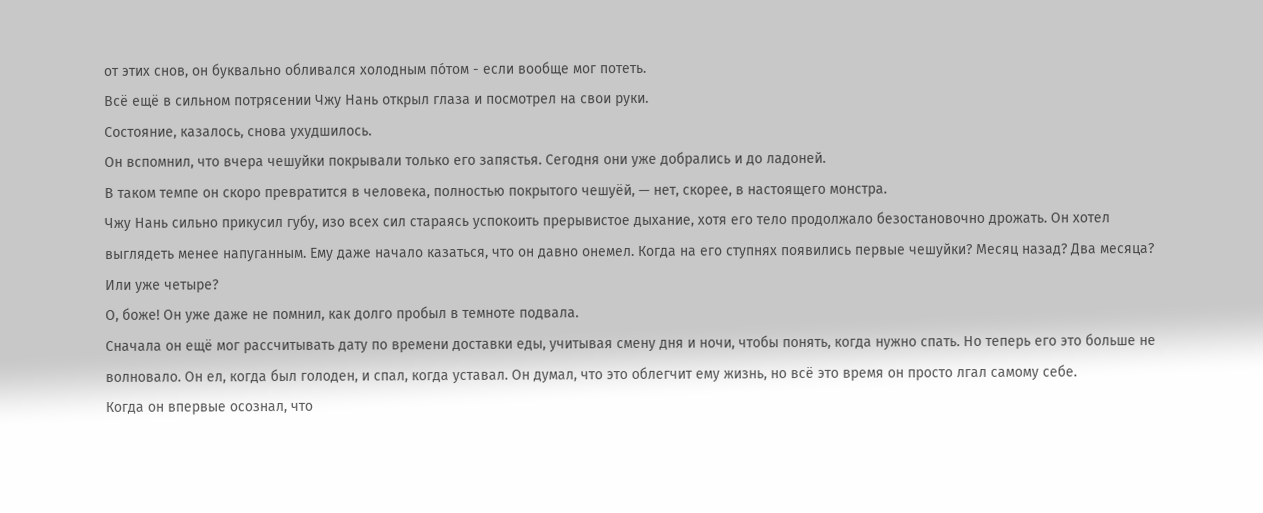от этих снов, он буквально обливался холодным по́том - если вообще мог потеть.
Всё ещё в сильном потрясении Чжу Нань открыл глаза и посмотрел на свои руки.
Состояние, казалось, снова ухудшилось.
Он вспомнил, что вчера чешуйки покрывали только его запястья. Сегодня они уже добрались и до ладоней.
В таком темпе он скоро превратится в человека, полностью покрытого чешуёй, — нет, скорее, в настоящего монстра.
Чжу Нань сильно прикусил губу, изо всех сил стараясь успокоить прерывистое дыхание, хотя его тело продолжало безостановочно дрожать. Он хотел выглядеть менее напуганным. Ему даже начало казаться, что он давно онемел. Когда на его ступнях появились первые чешуйки? Месяц назад? Два месяца? Или уже четыре?
О, боже! Он уже даже не помнил, как долго пробыл в темноте подвала.
Сначала он ещё мог рассчитывать дату по времени доставки еды, учитывая смену дня и ночи, чтобы понять, когда нужно спать. Но теперь его это больше не волновало. Он ел, когда был голоден, и спал, когда уставал. Он думал, что это облегчит ему жизнь, но всё это время он просто лгал самому себе.
Когда он впервые осознал, что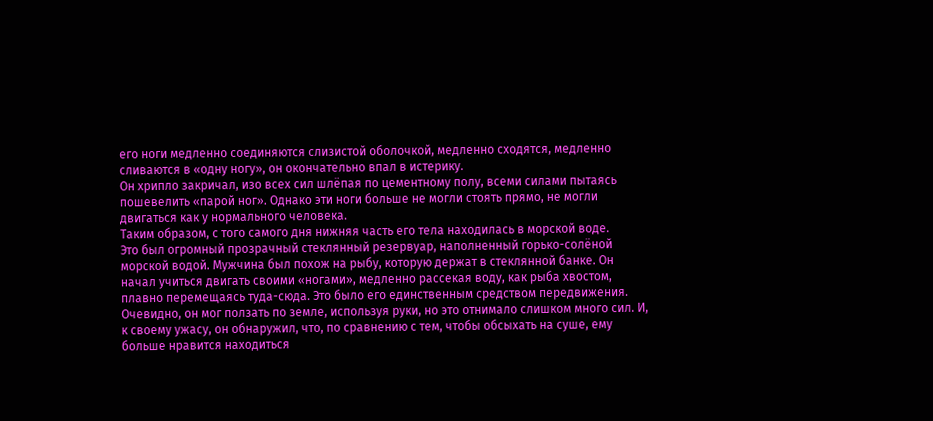его ноги медленно соединяются слизистой оболочкой, медленно сходятся, медленно сливаются в «одну ногу», он окончательно впал в истерику.
Он хрипло закричал, изо всех сил шлёпая по цементному полу, всеми силами пытаясь пошевелить «парой ног». Однако эти ноги больше не могли стоять прямо, не могли двигаться как у нормального человека.
Таким образом, с того самого дня нижняя часть его тела находилась в морской воде.
Это был огромный прозрачный стеклянный резервуар, наполненный горько-солёной морской водой. Мужчина был похож на рыбу, которую держат в стеклянной банке. Он начал учиться двигать своими «ногами», медленно рассекая воду, как рыба хвостом, плавно перемещаясь туда-сюда. Это было его единственным средством передвижения.
Очевидно, он мог ползать по земле, используя руки, но это отнимало слишком много сил. И, к своему ужасу, он обнаружил, что, по сравнению с тем, чтобы обсыхать на суше, ему больше нравится находиться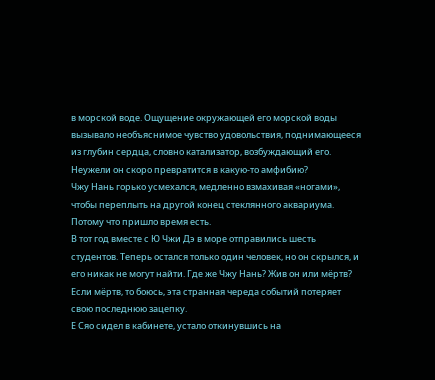в морской воде. Ощущение окружающей его морской воды вызывало необъяснимое чувство удовольствия, поднимающееся из глубин сердца, словно катализатор, возбуждающий его. Неужели он скоро превратится в какую-то амфибию?
Чжу Нань горько усмехался, медленно взмахивая «ногами», чтобы переплыть на другой конец стеклянного аквариума.
Потому что пришло время есть.
В тот год вместе с Ю Чжи Дэ в море отправились шесть студентов. Теперь остался только один человек, но он скрылся, и его никак не могут найти. Где же Чжу Нань? Жив он или мёртв? Если мёртв, то боюсь, эта странная череда событий потеряет свою последнюю зацепку.
Е Сяо сидел в кабинете, устало откинувшись на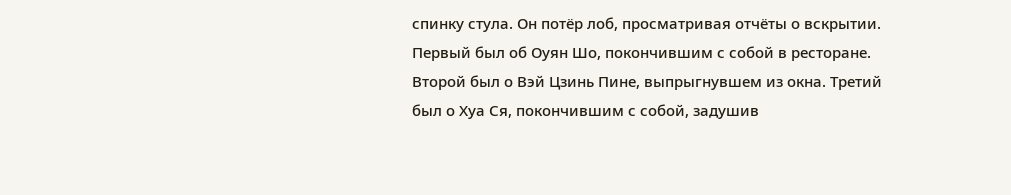спинку стула. Он потёр лоб, просматривая отчёты о вскрытии. Первый был об Оуян Шо, покончившим с собой в ресторане. Второй был о Вэй Цзинь Пине, выпрыгнувшем из окна. Третий был о Хуа Ся, покончившим с собой, задушив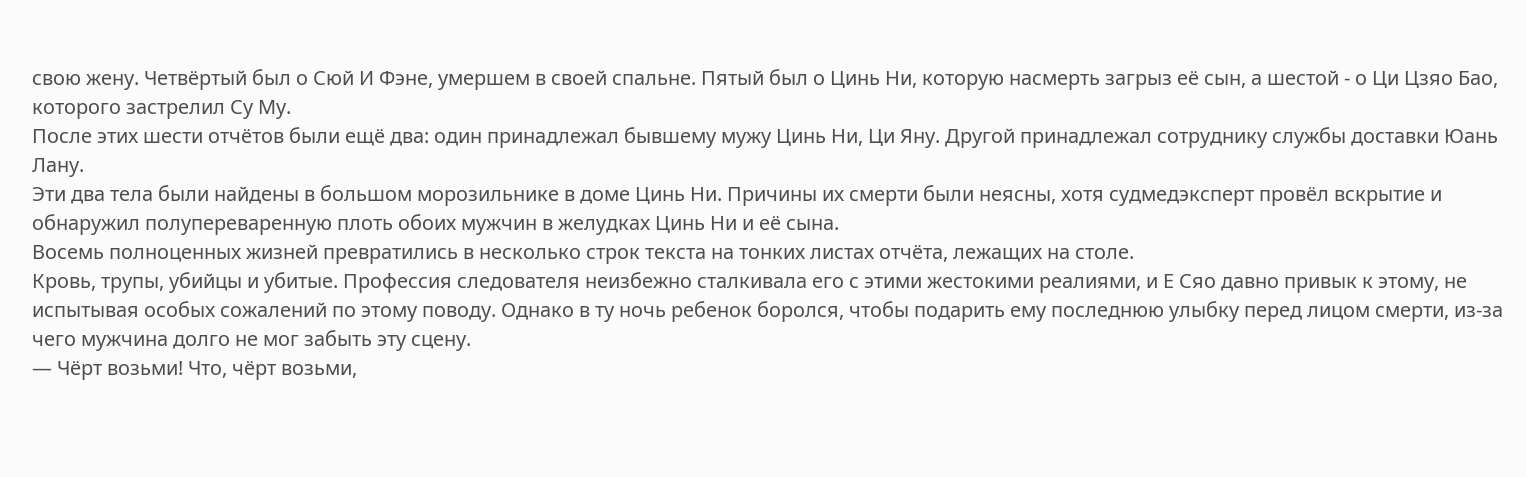свою жену. Четвёртый был о Сюй И Фэне, умершем в своей спальне. Пятый был о Цинь Ни, которую насмерть загрыз её сын, а шестой - о Ци Цзяо Бао, которого застрелил Су Му.
После этих шести отчётов были ещё два: один принадлежал бывшему мужу Цинь Ни, Ци Яну. Другой принадлежал сотруднику службы доставки Юань Лану.
Эти два тела были найдены в большом морозильнике в доме Цинь Ни. Причины их смерти были неясны, хотя судмедэксперт провёл вскрытие и обнаружил полупереваренную плоть обоих мужчин в желудках Цинь Ни и её сына.
Восемь полноценных жизней превратились в несколько строк текста на тонких листах отчёта, лежащих на столе.
Кровь, трупы, убийцы и убитые. Профессия следователя неизбежно сталкивала его с этими жестокими реалиями, и Е Сяо давно привык к этому, не испытывая особых сожалений по этому поводу. Однако в ту ночь ребенок боролся, чтобы подарить ему последнюю улыбку перед лицом смерти, из-за чего мужчина долго не мог забыть эту сцену.
— Чёрт возьми! Что, чёрт возьми,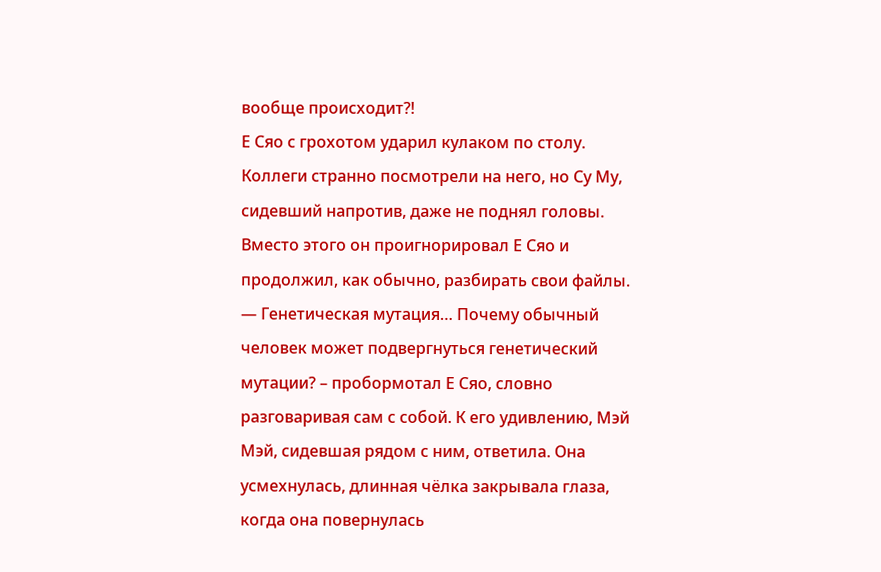вообще происходит?!
Е Сяо с грохотом ударил кулаком по столу. Коллеги странно посмотрели на него, но Су Му, сидевший напротив, даже не поднял головы. Вместо этого он проигнорировал Е Сяо и продолжил, как обычно, разбирать свои файлы.
— Генетическая мутация… Почему обычный человек может подвергнуться генетический мутации? – пробормотал Е Сяо, словно разговаривая сам с собой. К его удивлению, Мэй Мэй, сидевшая рядом с ним, ответила. Она усмехнулась, длинная чёлка закрывала глаза, когда она повернулась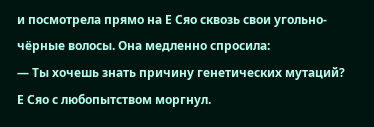и посмотрела прямо на Е Сяо сквозь свои угольно-чёрные волосы. Она медленно спросила:
— Ты хочешь знать причину генетических мутаций?
Е Сяо с любопытством моргнул.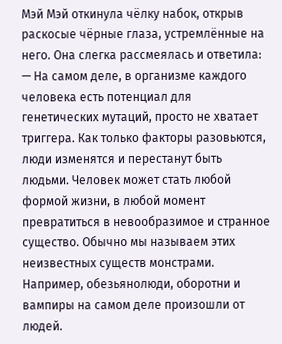Мэй Мэй откинула чёлку набок, открыв раскосые чёрные глаза, устремлённые на него. Она слегка рассмеялась и ответила:
— На самом деле, в организме каждого человека есть потенциал для генетических мутаций, просто не хватает триггера. Как только факторы разовьются, люди изменятся и перестанут быть людьми. Человек может стать любой формой жизни, в любой момент превратиться в невообразимое и странное существо. Обычно мы называем этих неизвестных существ монстрами. Например, обезьянолюди, оборотни и вампиры на самом деле произошли от людей.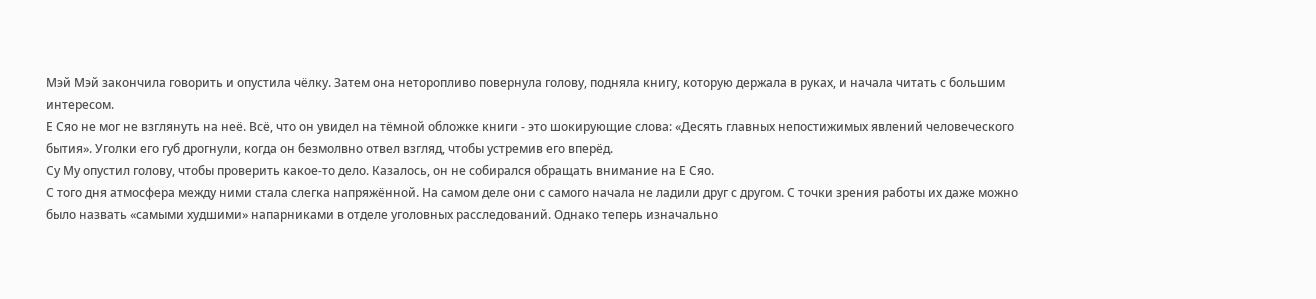Мэй Мэй закончила говорить и опустила чёлку. Затем она неторопливо повернула голову, подняла книгу, которую держала в руках, и начала читать с большим интересом.
Е Сяо не мог не взглянуть на неё. Всё, что он увидел на тёмной обложке книги - это шокирующие слова: «Десять главных непостижимых явлений человеческого бытия». Уголки его губ дрогнули, когда он безмолвно отвел взгляд, чтобы устремив его вперёд.
Су Му опустил голову, чтобы проверить какое-то дело. Казалось, он не собирался обращать внимание на Е Сяо.
С того дня атмосфера между ними стала слегка напряжённой. На самом деле они с самого начала не ладили друг с другом. С точки зрения работы их даже можно было назвать «самыми худшими» напарниками в отделе уголовных расследований. Однако теперь изначально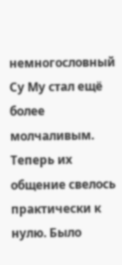немногословный Су Му стал ещё более молчаливым.
Теперь их общение свелось практически к нулю. Было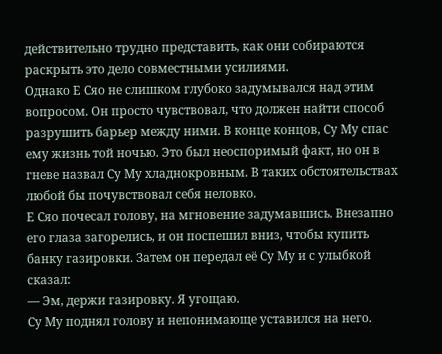действительно трудно представить, как они собираются раскрыть это дело совместными усилиями.
Однако Е Сяо не слишком глубоко задумывался над этим вопросом. Он просто чувствовал, что должен найти способ разрушить барьер между ними. В конце концов, Су Му спас ему жизнь той ночью. Это был неоспоримый факт, но он в гневе назвал Су Му хладнокровным. В таких обстоятельствах любой бы почувствовал себя неловко.
Е Сяо почесал голову, на мгновение задумавшись. Внезапно его глаза загорелись, и он поспешил вниз, чтобы купить банку газировки. Затем он передал её Су Му и с улыбкой сказал:
— Эм, держи газировку. Я угощаю.
Су Му поднял голову и непонимающе уставился на него.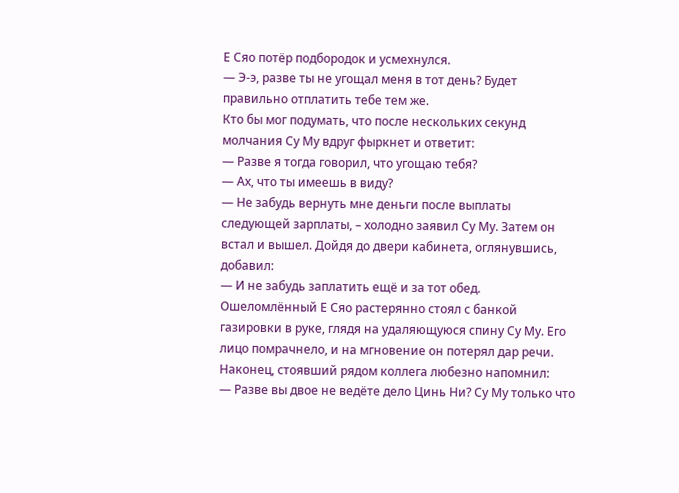Е Сяо потёр подбородок и усмехнулся.
— Э-э, разве ты не угощал меня в тот день? Будет правильно отплатить тебе тем же.
Кто бы мог подумать, что после нескольких секунд молчания Су Му вдруг фыркнет и ответит:
— Разве я тогда говорил, что угощаю тебя?
— Ах, что ты имеешь в виду?
— Не забудь вернуть мне деньги после выплаты следующей зарплаты, – холодно заявил Су Му. Затем он встал и вышел. Дойдя до двери кабинета, оглянувшись, добавил:
— И не забудь заплатить ещё и за тот обед.
Ошеломлённый Е Сяо растерянно стоял с банкой газировки в руке, глядя на удаляющуюся спину Су Му. Его лицо помрачнело, и на мгновение он потерял дар речи. Наконец, стоявший рядом коллега любезно напомнил:
— Разве вы двое не ведёте дело Цинь Ни? Су Му только что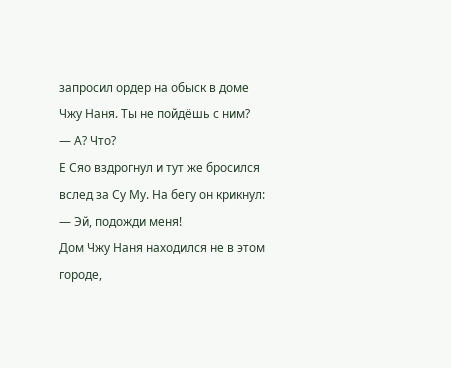запросил ордер на обыск в доме Чжу Наня. Ты не пойдёшь с ним?
— А? Что?
Е Сяо вздрогнул и тут же бросился вслед за Су Му. На бегу он крикнул:
— Эй, подожди меня!
Дом Чжу Наня находился не в этом городе,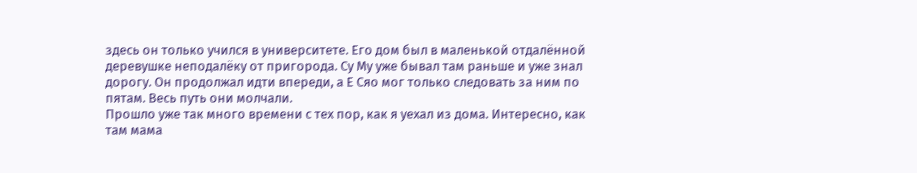здесь он только учился в университете. Его дом был в маленькой отдалённой деревушке неподалёку от пригорода. Су Му уже бывал там раньше и уже знал дорогу. Он продолжал идти впереди, а Е Сяо мог только следовать за ним по пятам. Весь путь они молчали.
Прошло уже так много времени с тех пор, как я уехал из дома. Интересно, как там мама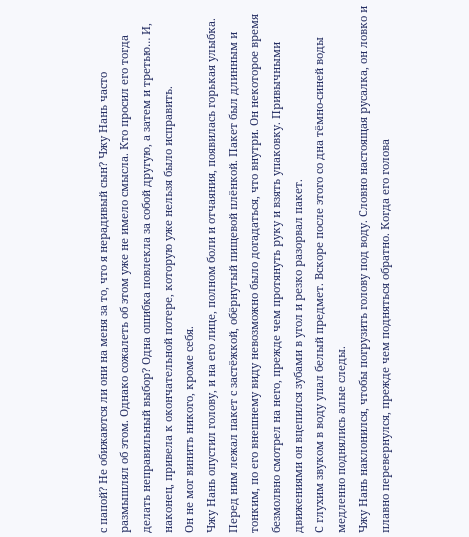с папой? Не обижаются ли они на меня за то, что я нерадивый сын? Чжу Нань часто размышлял об этом. Однако сожалеть об этом уже не имело смысла. Кто просил его тогда делать неправильный выбор? Одна ошибка повлекла за собой другую, а затем и третью… И, наконец, привела к окончательной потере, которую уже нельзя было исправить.
Он не мог винить никого, кроме себя.
Чжу Нань опустил голову, и на его лице, полном боли и отчаяния, появилась горькая улыбка.
Перед ним лежал пакет с застёжкой, обёрнутый пищевой плёнкой. Пакет был длинным и тонким, по его внешнему виду невозможно было догадаться, что внутри. Он некоторое время безмолвно смотрел на него, прежде чем протянуть руку и взять упаковку. Привычными движениями он вцепился зубами в угол и резко разорвал пакет.
С глухим звуком в воду упал белый предмет. Вскоре после этого со дна тёмно-синей воды медленно поднялись алые следы.
Чжу Нань наклонился, чтобы погрузить голову под воду. Словно настоящая русалка, он ловко и плавно перевернулся, прежде чем подняться обратно. Когда его голова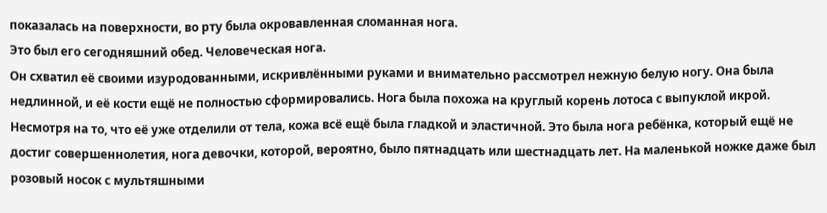показалась на поверхности, во рту была окровавленная сломанная нога.
Это был его сегодняшний обед. Человеческая нога.
Он схватил её своими изуродованными, искривлёнными руками и внимательно рассмотрел нежную белую ногу. Она была недлинной, и её кости ещё не полностью сформировались. Нога была похожа на круглый корень лотоса с выпуклой икрой. Несмотря на то, что её уже отделили от тела, кожа всё ещё была гладкой и эластичной. Это была нога ребёнка, который ещё не достиг совершеннолетия, нога девочки, которой, вероятно, было пятнадцать или шестнадцать лет. На маленькой ножке даже был розовый носок с мультяшными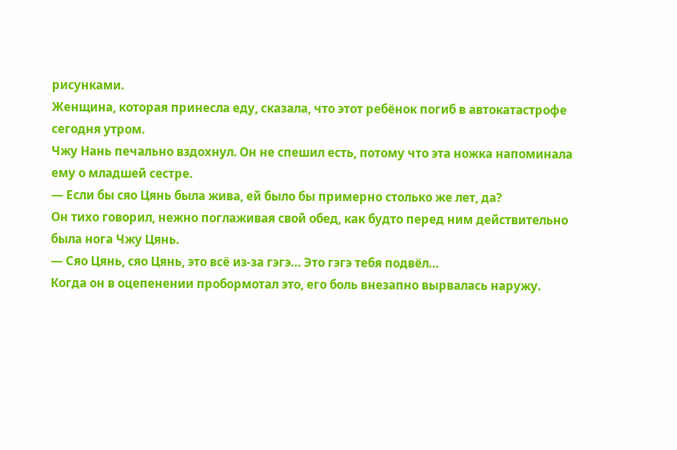рисунками.
Женщина, которая принесла еду, сказала, что этот ребёнок погиб в автокатастрофе сегодня утром.
Чжу Нань печально вздохнул. Он не спешил есть, потому что эта ножка напоминала ему о младшей сестре.
— Если бы сяо Цянь была жива, ей было бы примерно столько же лет, да?
Он тихо говорил, нежно поглаживая свой обед, как будто перед ним действительно была нога Чжу Цянь.
— Сяо Цянь, сяо Цянь, это всё из-за гэгэ… Это гэгэ тебя подвёл…
Когда он в оцепенении пробормотал это, его боль внезапно вырвалась наружу.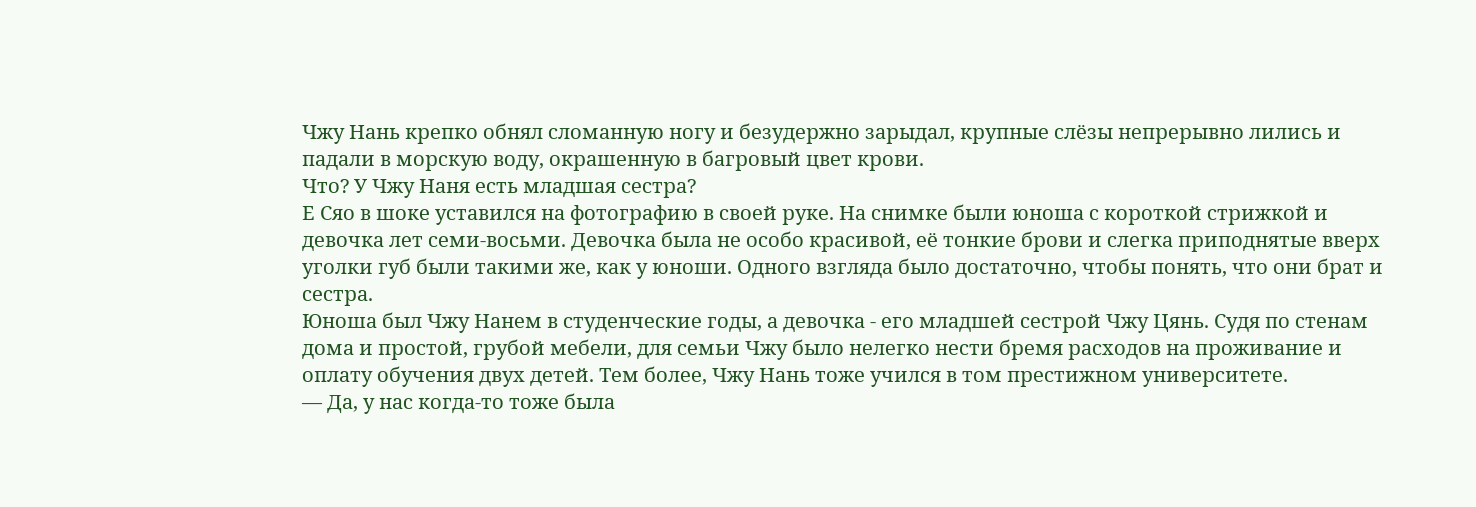Чжу Нань крепко обнял сломанную ногу и безудержно зарыдал, крупные слёзы непрерывно лились и падали в морскую воду, окрашенную в багровый цвет крови.
Что? У Чжу Наня есть младшая сестра?
Е Сяо в шоке уставился на фотографию в своей руке. На снимке были юноша с короткой стрижкой и девочка лет семи-восьми. Девочка была не особо красивой, её тонкие брови и слегка приподнятые вверх уголки губ были такими же, как у юноши. Одного взгляда было достаточно, чтобы понять, что они брат и сестра.
Юноша был Чжу Нанем в студенческие годы, а девочка - его младшей сестрой Чжу Цянь. Судя по стенам дома и простой, грубой мебели, для семьи Чжу было нелегко нести бремя расходов на проживание и оплату обучения двух детей. Тем более, Чжу Нань тоже учился в том престижном университете.
— Да, у нас когда-то тоже была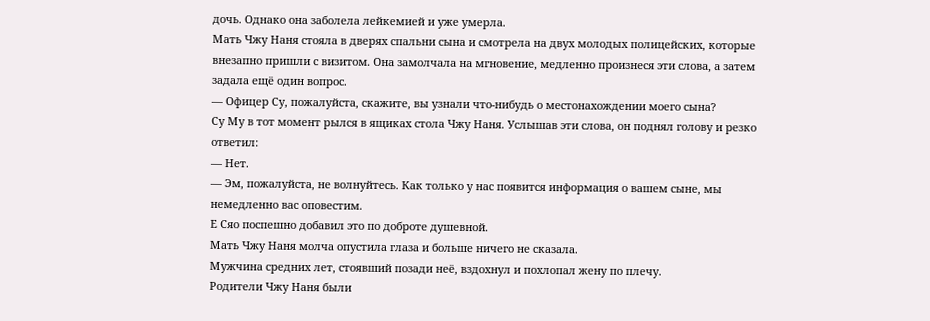дочь. Однако она заболела лейкемией и уже умерла.
Мать Чжу Наня стояла в дверях спальни сына и смотрела на двух молодых полицейских, которые внезапно пришли с визитом. Она замолчала на мгновение, медленно произнеся эти слова, а затем задала ещё один вопрос.
— Офицер Су, пожалуйста, скажите, вы узнали что-нибудь о местонахождении моего сына?
Су Му в тот момент рылся в ящиках стола Чжу Наня. Услышав эти слова, он поднял голову и резко ответил:
— Нет.
— Эм, пожалуйста, не волнуйтесь. Как только у нас появится информация о вашем сыне, мы немедленно вас оповестим.
Е Сяо поспешно добавил это по доброте душевной.
Мать Чжу Наня молча опустила глаза и больше ничего не сказала.
Мужчина средних лет, стоявший позади неё, вздохнул и похлопал жену по плечу.
Родители Чжу Наня были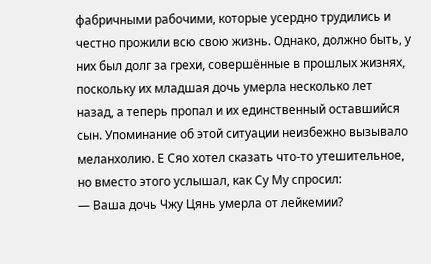фабричными рабочими, которые усердно трудились и честно прожили всю свою жизнь. Однако, должно быть, у них был долг за грехи, совершённые в прошлых жизнях, поскольку их младшая дочь умерла несколько лет назад, а теперь пропал и их единственный оставшийся сын. Упоминание об этой ситуации неизбежно вызывало меланхолию. Е Сяо хотел сказать что-то утешительное, но вместо этого услышал, как Су Му спросил:
— Ваша дочь Чжу Цянь умерла от лейкемии?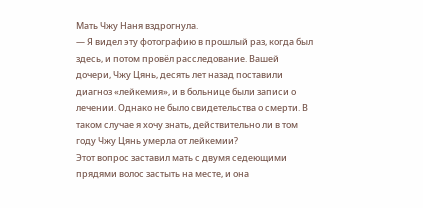Мать Чжу Наня вздрогнула.
— Я видел эту фотографию в прошлый раз, когда был здесь, и потом провёл расследование. Вашей дочери, Чжу Цянь, десять лет назад поставили диагноз «лейкемия», и в больнице были записи о лечении. Однако не было свидетельства о смерти. В таком случае я хочу знать, действительно ли в том году Чжу Цянь умерла от лейкемии?
Этот вопрос заставил мать с двумя седеющими прядями волос застыть на месте, и она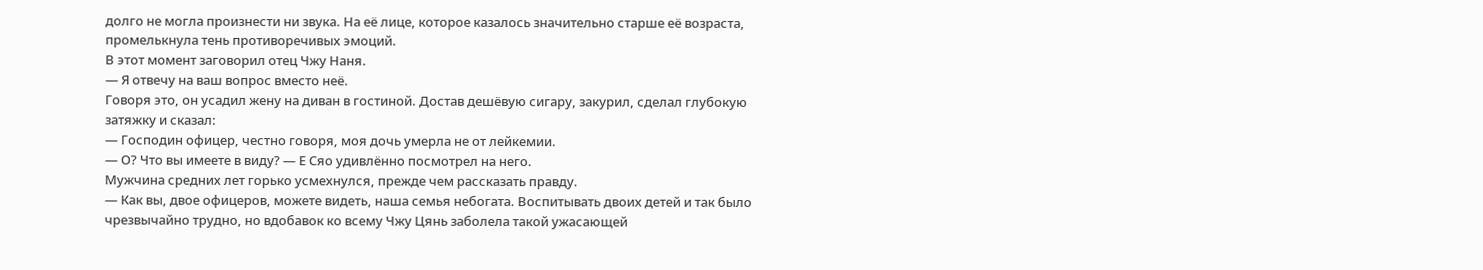долго не могла произнести ни звука. На её лице, которое казалось значительно старше её возраста, промелькнула тень противоречивых эмоций.
В этот момент заговорил отец Чжу Наня.
— Я отвечу на ваш вопрос вместо неё.
Говоря это, он усадил жену на диван в гостиной. Достав дешёвую сигару, закурил, сделал глубокую затяжку и сказал:
— Господин офицер, честно говоря, моя дочь умерла не от лейкемии.
— О? Что вы имеете в виду? — Е Сяо удивлённо посмотрел на него.
Мужчина средних лет горько усмехнулся, прежде чем рассказать правду.
— Как вы, двое офицеров, можете видеть, наша семья небогата. Воспитывать двоих детей и так было чрезвычайно трудно, но вдобавок ко всему Чжу Цянь заболела такой ужасающей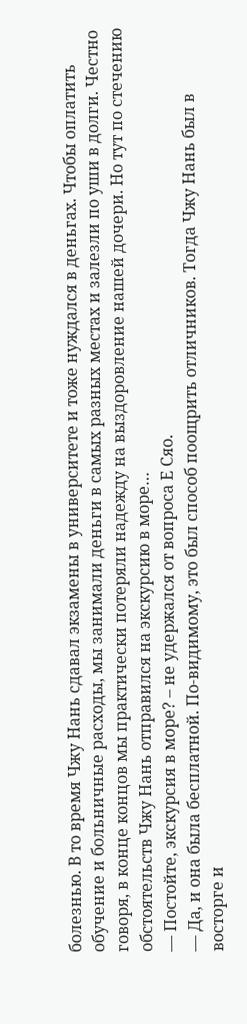болезнью. В то время Чжу Нань сдавал экзамены в университете и тоже нуждался в деньгах. Чтобы оплатить обучение и больничные расходы, мы занимали деньги в самых разных местах и залезли по уши в долги. Честно говоря, в конце концов мы практически потеряли надежду на выздоровление нашей дочери. Но тут по стечению обстоятельств Чжу Нань отправился на экскурсию в море…
— Постойте, экскурсия в море? – не удержался от вопроса Е Сяо.
— Да, и она была бесплатной. По-видимому, это был способ поощрить отличников. Тогда Чжу Нань был в восторге и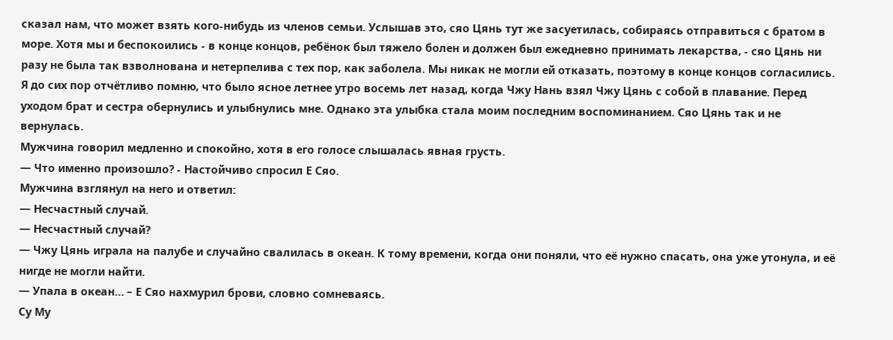сказал нам, что может взять кого-нибудь из членов семьи. Услышав это, сяо Цянь тут же засуетилась, собираясь отправиться с братом в море. Хотя мы и беспокоились - в конце концов, ребёнок был тяжело болен и должен был ежедневно принимать лекарства, - сяо Цянь ни разу не была так взволнована и нетерпелива с тех пор, как заболела. Мы никак не могли ей отказать, поэтому в конце концов согласились. Я до сих пор отчётливо помню, что было ясное летнее утро восемь лет назад, когда Чжу Нань взял Чжу Цянь с собой в плавание. Перед уходом брат и сестра обернулись и улыбнулись мне. Однако эта улыбка стала моим последним воспоминанием. Сяо Цянь так и не вернулась.
Мужчина говорил медленно и спокойно, хотя в его голосе слышалась явная грусть.
— Что именно произошло? - Настойчиво спросил Е Сяо.
Мужчина взглянул на него и ответил:
— Несчастный случай.
— Несчастный случай?
— Чжу Цянь играла на палубе и случайно свалилась в океан. К тому времени, когда они поняли, что её нужно спасать, она уже утонула, и её нигде не могли найти.
— Упала в океан… – Е Сяо нахмурил брови, словно сомневаясь.
Су Му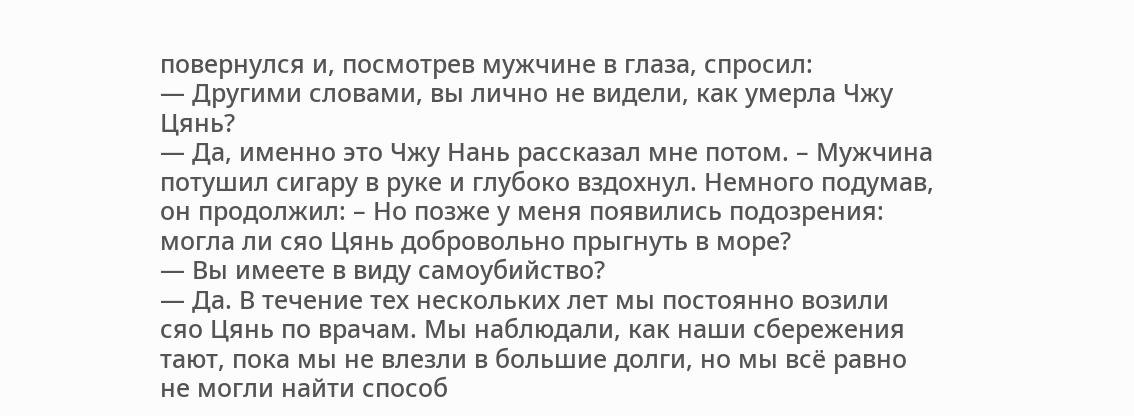повернулся и, посмотрев мужчине в глаза, спросил:
— Другими словами, вы лично не видели, как умерла Чжу Цянь?
— Да, именно это Чжу Нань рассказал мне потом. – Мужчина потушил сигару в руке и глубоко вздохнул. Немного подумав, он продолжил: – Но позже у меня появились подозрения: могла ли сяо Цянь добровольно прыгнуть в море?
— Вы имеете в виду самоубийство?
— Да. В течение тех нескольких лет мы постоянно возили сяо Цянь по врачам. Мы наблюдали, как наши сбережения тают, пока мы не влезли в большие долги, но мы всё равно не могли найти способ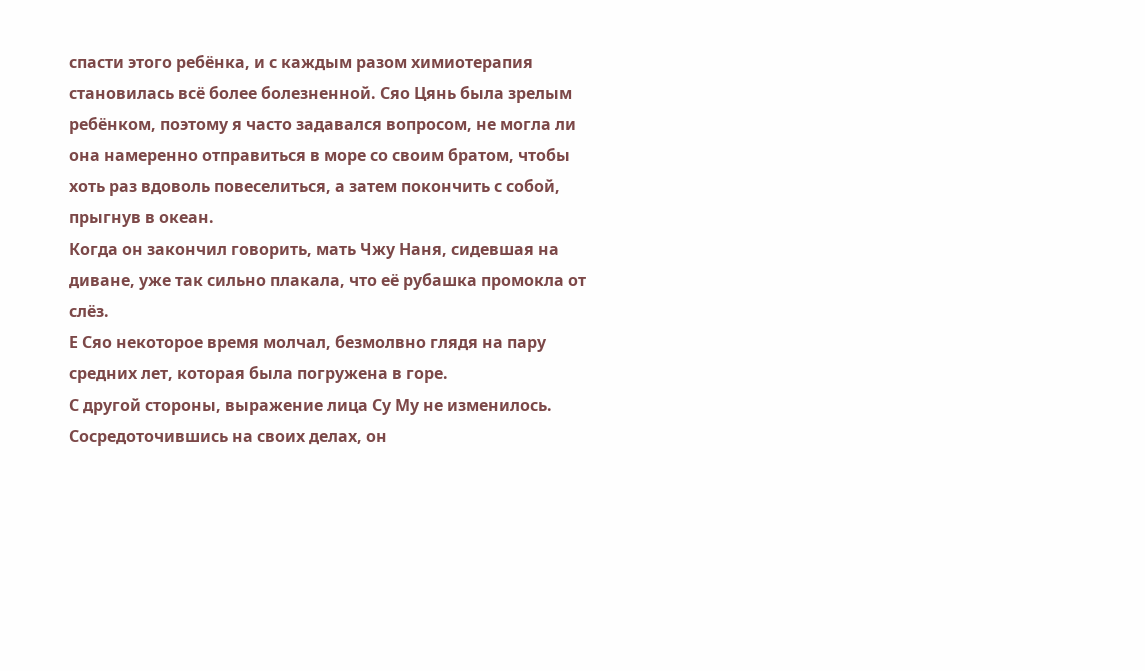спасти этого ребёнка, и с каждым разом химиотерапия становилась всё более болезненной. Сяо Цянь была зрелым ребёнком, поэтому я часто задавался вопросом, не могла ли она намеренно отправиться в море со своим братом, чтобы хоть раз вдоволь повеселиться, а затем покончить с собой, прыгнув в океан.
Когда он закончил говорить, мать Чжу Наня, сидевшая на диване, уже так сильно плакала, что её рубашка промокла от слёз.
Е Сяо некоторое время молчал, безмолвно глядя на пару средних лет, которая была погружена в горе.
С другой стороны, выражение лица Су Му не изменилось. Сосредоточившись на своих делах, он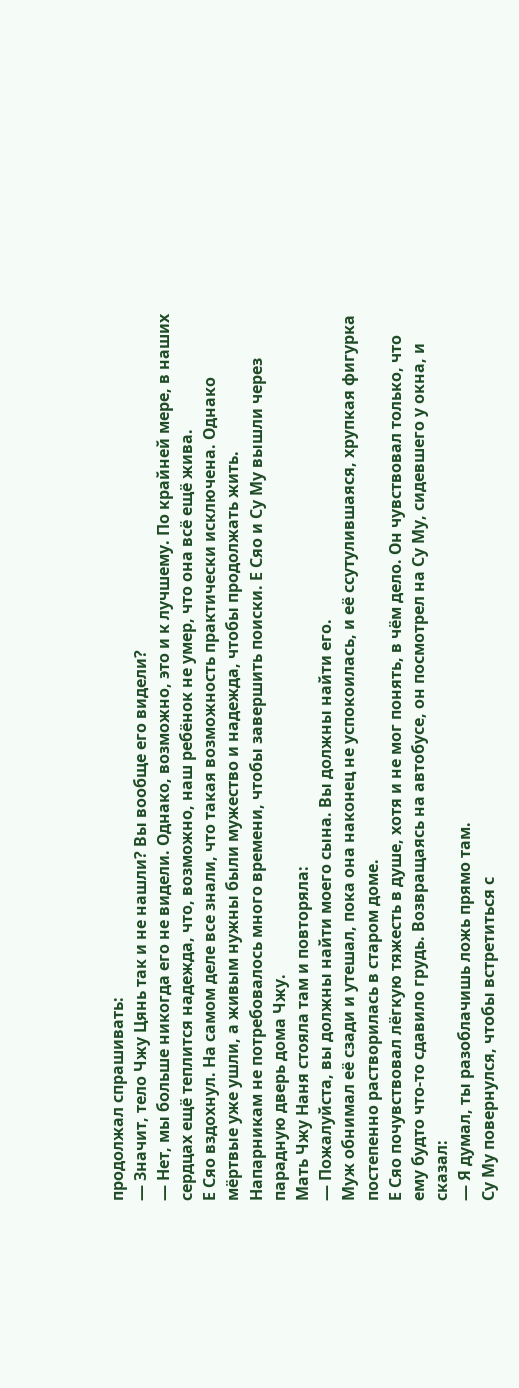продолжал спрашивать:
— Значит, тело Чжу Цянь так и не нашли? Вы вообще его видели?
— Нет, мы больше никогда его не видели. Однако, возможно, это и к лучшему. По крайней мере, в наших сердцах ещё теплится надежда, что, возможно, наш ребёнок не умер, что она всё ещё жива.
Е Сяо вздохнул. На самом деле все знали, что такая возможность практически исключена. Однако мёртвые уже ушли, а живым нужны были мужество и надежда, чтобы продолжать жить.
Напарникам не потребовалось много времени, чтобы завершить поиски. Е Сяо и Су Му вышли через парадную дверь дома Чжу.
Мать Чжу Наня стояла там и повторяла:
— Пожалуйста, вы должны найти моего сына. Вы должны найти его.
Муж обнимал её сзади и утешал, пока она наконец не успокоилась, и её ссутулившаяся, хрупкая фигурка постепенно растворилась в старом доме.
Е Сяо почувствовал лёгкую тяжесть в душе, хотя и не мог понять, в чём дело. Он чувствовал только, что ему будто что-то сдавило грудь. Возвращаясь на автобусе, он посмотрел на Су Му, сидевшего у окна, и сказал:
— Я думал, ты разоблачишь ложь прямо там.
Су Му повернулся, чтобы встретиться с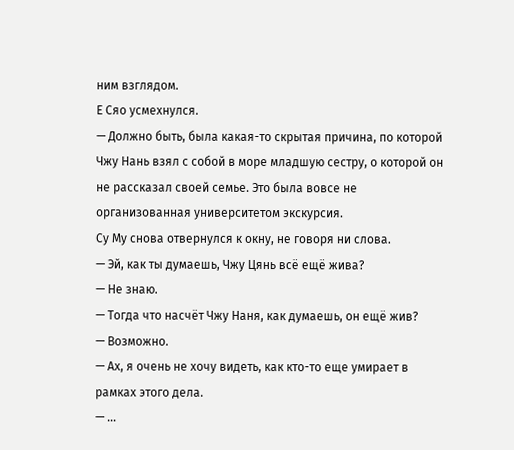ним взглядом.
Е Сяо усмехнулся.
— Должно быть, была какая-то скрытая причина, по которой Чжу Нань взял с собой в море младшую сестру, о которой он не рассказал своей семье. Это была вовсе не организованная университетом экскурсия.
Су Му снова отвернулся к окну, не говоря ни слова.
— Эй, как ты думаешь, Чжу Цянь всё ещё жива?
— Не знаю.
— Тогда что насчёт Чжу Наня, как думаешь, он ещё жив?
— Возможно.
— Ах, я очень не хочу видеть, как кто-то еще умирает в рамках этого дела.
— …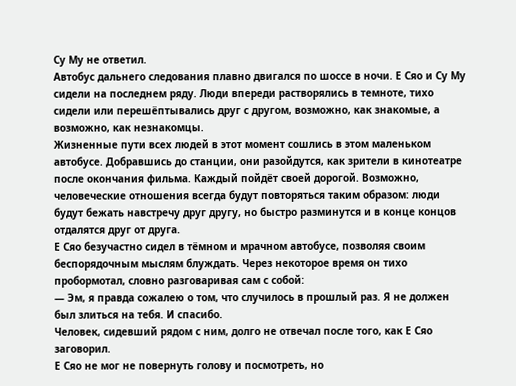Су Му не ответил.
Автобус дальнего следования плавно двигался по шоссе в ночи. Е Сяо и Су Му сидели на последнем ряду. Люди впереди растворялись в темноте, тихо сидели или перешёптывались друг с другом, возможно, как знакомые, а возможно, как незнакомцы.
Жизненные пути всех людей в этот момент сошлись в этом маленьком автобусе. Добравшись до станции, они разойдутся, как зрители в кинотеатре после окончания фильма. Каждый пойдёт своей дорогой. Возможно, человеческие отношения всегда будут повторяться таким образом: люди будут бежать навстречу друг другу, но быстро разминутся и в конце концов отдалятся друг от друга.
Е Сяо безучастно сидел в тёмном и мрачном автобусе, позволяя своим беспорядочным мыслям блуждать. Через некоторое время он тихо пробормотал, словно разговаривая сам с собой:
— Эм, я правда сожалею о том, что случилось в прошлый раз. Я не должен был злиться на тебя. И спасибо.
Человек, сидевший рядом с ним, долго не отвечал после того, как Е Сяо заговорил.
Е Сяо не мог не повернуть голову и посмотреть, но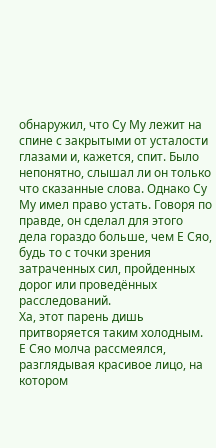обнаружил, что Су Му лежит на спине с закрытыми от усталости глазами и, кажется, спит. Было непонятно, слышал ли он только что сказанные слова. Однако Су Му имел право устать. Говоря по правде, он сделал для этого дела гораздо больше, чем Е Сяо, будь то с точки зрения затраченных сил, пройденных дорог или проведённых расследований.
Ха, этот парень дишь притворяется таким холодным.
Е Сяо молча рассмеялся, разглядывая красивое лицо, на котором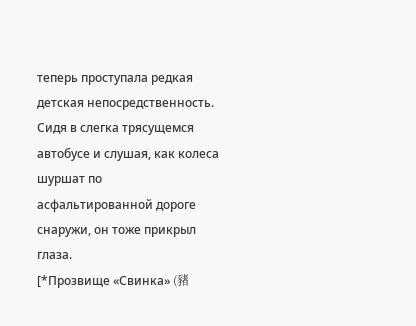теперь проступала редкая детская непосредственность. Сидя в слегка трясущемся автобусе и слушая, как колеса шуршат по асфальтированной дороге снаружи, он тоже прикрыл глаза.
[*Прозвище «Свинка» (豬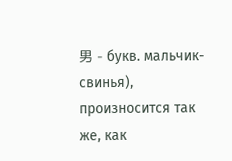男 - букв. мальчик-свинья), произносится так же, как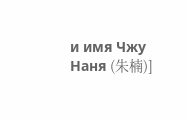и имя Чжу Наня (朱楠)]